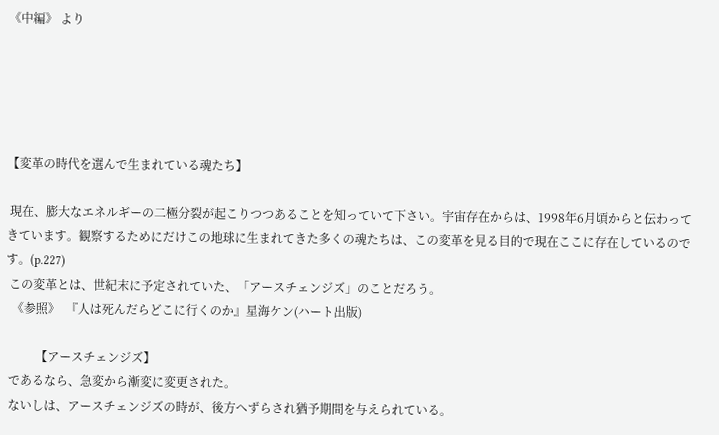《中編》 より





【変革の時代を選んで生まれている魂たち】

 現在、膨大なエネルギーの二極分裂が起こりつつあることを知っていて下さい。宇宙存在からは、1998年6月頃からと伝わってきています。観察するためにだけこの地球に生まれてきた多くの魂たちは、この変革を見る目的で現在ここに存在しているのです。(p.227)
 この変革とは、世紀末に予定されていた、「アースチェンジズ」のことだろう。
  《参照》  『人は死んだらどこに行くのか』星海ケン(ハート出版)

          【アースチェンジズ】
 であるなら、急変から漸変に変更された。
 ないしは、アースチェンジズの時が、後方へずらされ猶予期間を与えられている。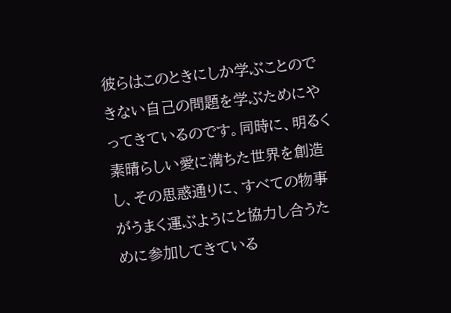彼らはこのときにしか学ぶことのできない自己の問題を学ぶためにやってきているのです。同時に、明るく素晴らしい愛に満ちた世界を創造し、その思惑通りに、すべての物事がうまく運ぶようにと協力し合うために参加してきている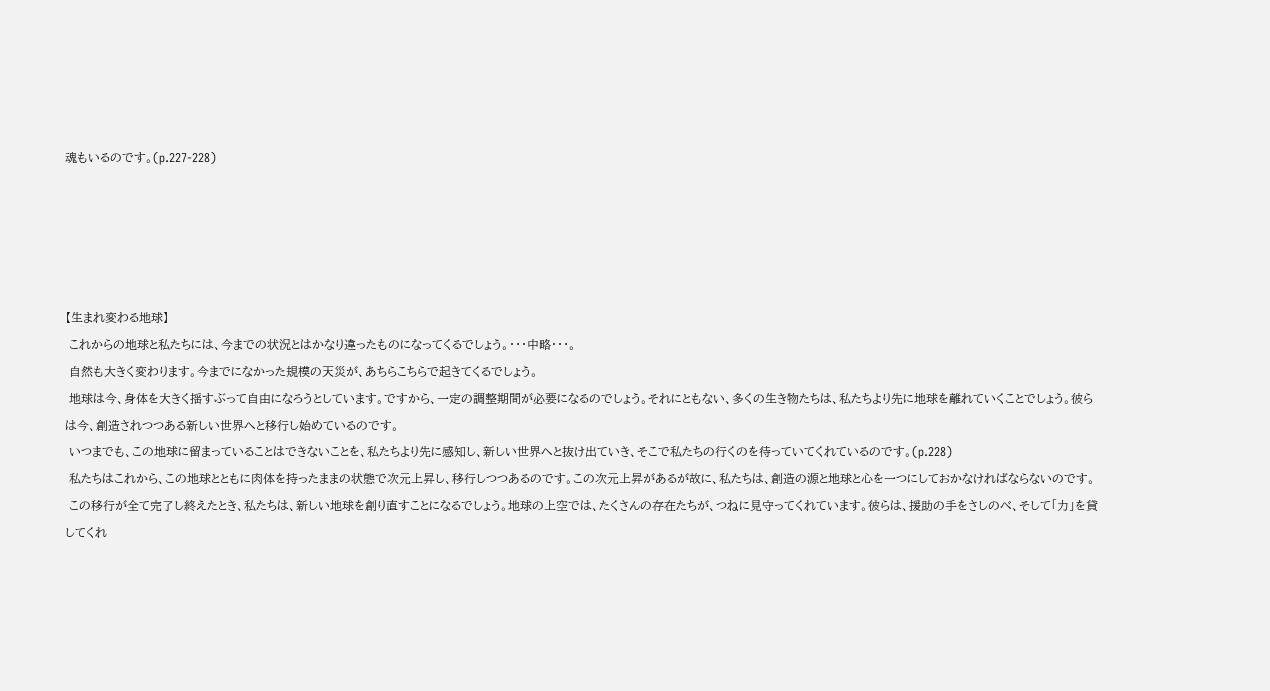魂もいるのです。(p.227-228)





【生まれ変わる地球】
 これからの地球と私たちには、今までの状況とはかなり違ったものになってくるでしょう。・・・中略・・・。
 自然も大きく変わります。今までになかった規模の天災が、あちらこちらで起きてくるでしょう。
 地球は今、身体を大きく揺すぶって自由になろうとしています。ですから、一定の調整期間が必要になるのでしょう。それにともない、多くの生き物たちは、私たちより先に地球を離れていくことでしょう。彼らは今、創造されつつある新しい世界へと移行し始めているのです。
 いつまでも、この地球に留まっていることはできないことを、私たちより先に感知し、新しい世界へと抜け出ていき、そこで私たちの行くのを待っていてくれているのです。(p.228)
 私たちはこれから、この地球とともに肉体を持ったままの状態で次元上昇し、移行しつつあるのです。この次元上昇があるが故に、私たちは、創造の源と地球と心を一つにしておかなければならないのです。
 この移行が全て完了し終えたとき、私たちは、新しい地球を創り直すことになるでしょう。地球の上空では、たくさんの存在たちが、つねに見守ってくれています。彼らは、援助の手をさしのべ、そして「力」を貸してくれ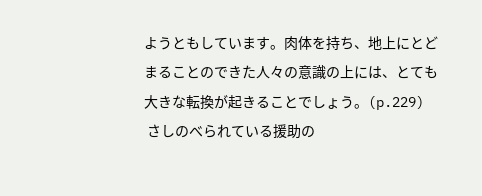ようともしています。肉体を持ち、地上にとどまることのできた人々の意識の上には、とても大きな転換が起きることでしょう。(p.229)
 さしのべられている援助の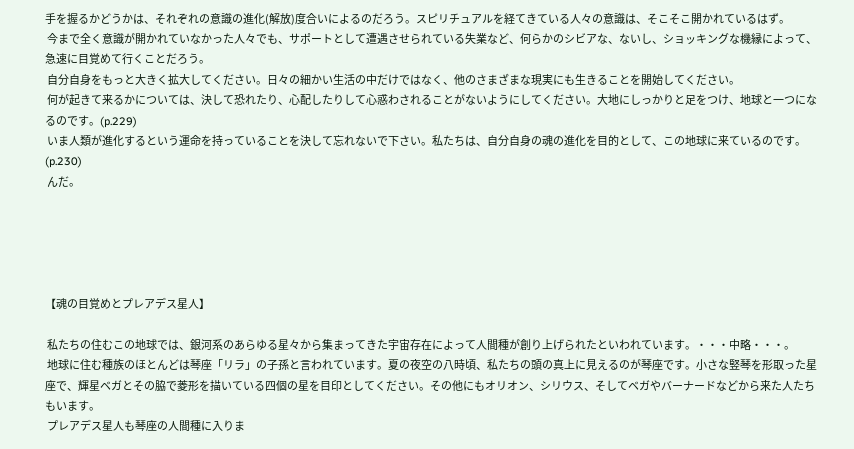手を握るかどうかは、それぞれの意識の進化(解放)度合いによるのだろう。スピリチュアルを経てきている人々の意識は、そこそこ開かれているはず。
 今まで全く意識が開かれていなかった人々でも、サポートとして遭遇させられている失業など、何らかのシビアな、ないし、ショッキングな機縁によって、急速に目覚めて行くことだろう。
 自分自身をもっと大きく拡大してください。日々の細かい生活の中だけではなく、他のさまざまな現実にも生きることを開始してください。
 何が起きて来るかについては、決して恐れたり、心配したりして心惑わされることがないようにしてください。大地にしっかりと足をつけ、地球と一つになるのです。(p.229)
 いま人類が進化するという運命を持っていることを決して忘れないで下さい。私たちは、自分自身の魂の進化を目的として、この地球に来ているのです。(p.230)
 んだ。





【魂の目覚めとプレアデス星人】

 私たちの住むこの地球では、銀河系のあらゆる星々から集まってきた宇宙存在によって人間種が創り上げられたといわれています。・・・中略・・・。
 地球に住む種族のほとんどは琴座「リラ」の子孫と言われています。夏の夜空の八時頃、私たちの頭の真上に見えるのが琴座です。小さな竪琴を形取った星座で、輝星ベガとその脇で菱形を描いている四個の星を目印としてください。その他にもオリオン、シリウス、そしてベガやバーナードなどから来た人たちもいます。
 プレアデス星人も琴座の人間種に入りま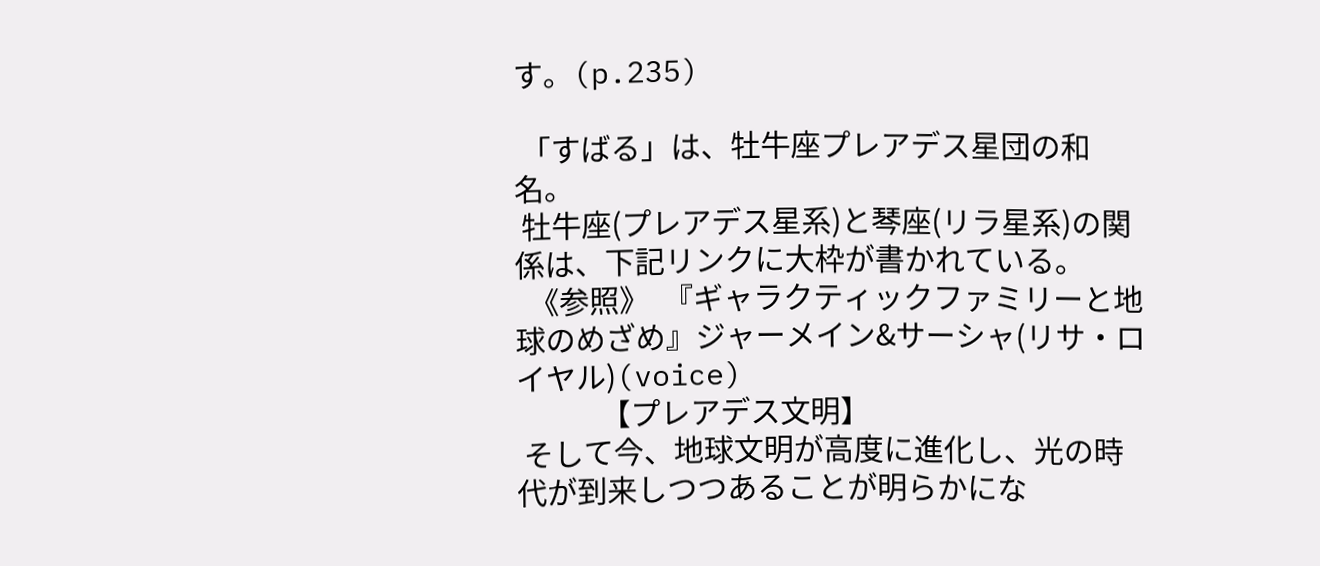す。(p.235)

 「すばる」は、牡牛座プレアデス星団の和名。
 牡牛座(プレアデス星系)と琴座(リラ星系)の関係は、下記リンクに大枠が書かれている。
  《参照》  『ギャラクティックファミリーと地球のめざめ』ジャーメイン&サーシャ(リサ・ロイヤル)(voice)
            【プレアデス文明】
 そして今、地球文明が高度に進化し、光の時代が到来しつつあることが明らかにな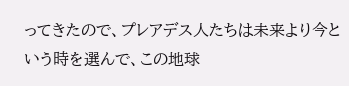ってきたので、プレアデス人たちは未来より今という時を選んで、この地球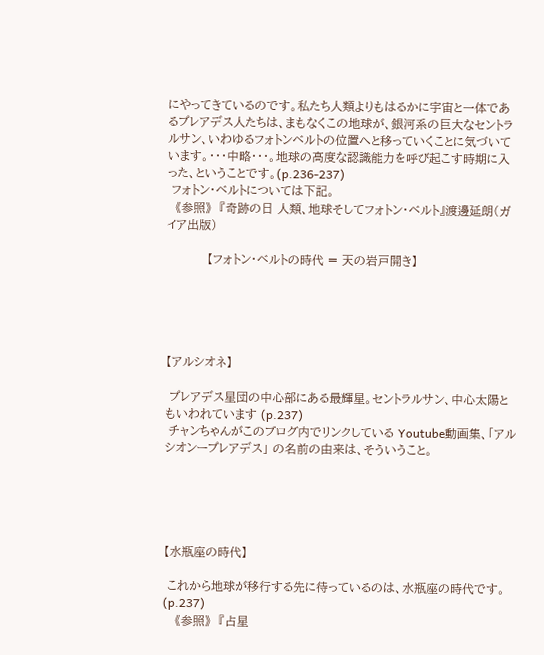にやってきているのです。私たち人類よりもはるかに宇宙と一体であるプレアデス人たちは、まもなくこの地球が、銀河系の巨大なセントラルサン、いわゆるフォトンベルトの位置へと移っていくことに気づいています。・・・中略・・・。地球の高度な認識能力を呼び起こす時期に入った、ということです。(p.236-237)
 フォトン・ベルトについては下記。
  《参照》  『奇跡の日 人類、地球そしてフォトン・ベルト』渡邊延朗(ガイア出版)

          【フォトン・ベルトの時代 = 天の岩戸開き】





【アルシオネ】

 プレアデス星団の中心部にある最輝星。セントラルサン、中心太陽ともいわれています (p.237)
 チャンちゃんがこのブログ内でリンクしている Youtube動画集、「アルシオンープレアデス」 の名前の由来は、そういうこと。





【水瓶座の時代】

 これから地球が移行する先に待っているのは、水瓶座の時代です。(p.237)
   《参照》  『占星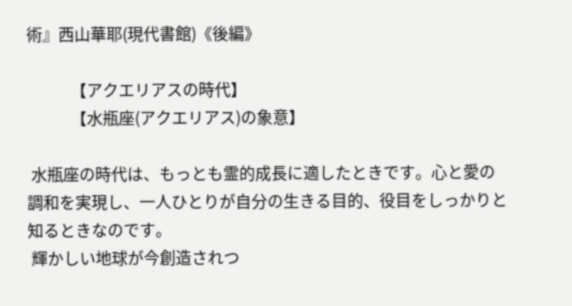術』西山華耶(現代書館)《後編》

           【アクエリアスの時代】
           【水瓶座(アクエリアス)の象意】

 水瓶座の時代は、もっとも霊的成長に適したときです。心と愛の調和を実現し、一人ひとりが自分の生きる目的、役目をしっかりと知るときなのです。
 輝かしい地球が今創造されつ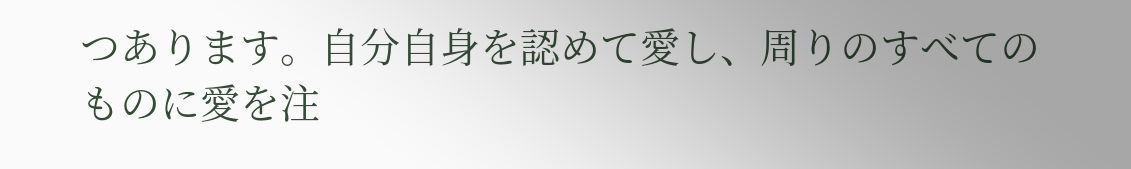つあります。自分自身を認めて愛し、周りのすべてのものに愛を注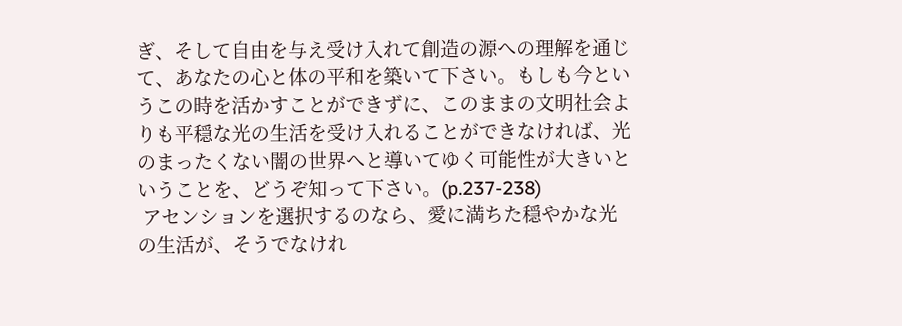ぎ、そして自由を与え受け入れて創造の源への理解を通じて、あなたの心と体の平和を築いて下さい。もしも今というこの時を活かすことができずに、このままの文明社会よりも平穏な光の生活を受け入れることができなければ、光のまったくない闇の世界へと導いてゆく可能性が大きいということを、どうぞ知って下さい。(p.237-238)
 アセンションを選択するのなら、愛に満ちた穏やかな光の生活が、そうでなけれ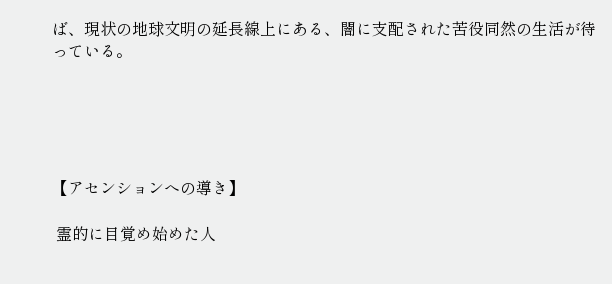ば、現状の地球文明の延長線上にある、闇に支配された苦役同然の生活が待っている。





【アセンションへの導き】

 霊的に目覚め始めた人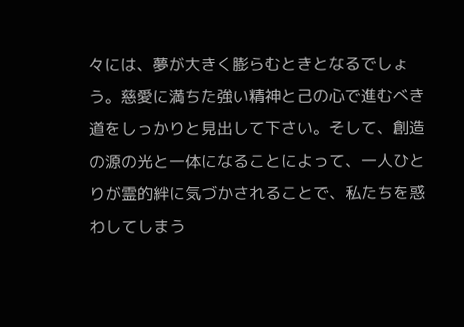々には、夢が大きく膨らむときとなるでしょう。慈愛に満ちた強い精神と己の心で進むべき道をしっかりと見出して下さい。そして、創造の源の光と一体になることによって、一人ひとりが霊的絆に気づかされることで、私たちを惑わしてしまう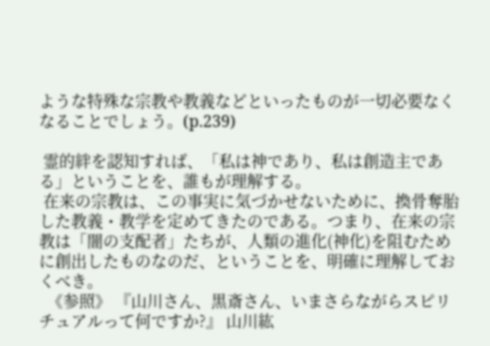ような特殊な宗教や教義などといったものが一切必要なくなることでしょう。(p.239)

 霊的絆を認知すれば、「私は神であり、私は創造主である」ということを、誰もが理解する。
 在来の宗教は、この事実に気づかせないために、換骨奪胎した教義・教学を定めてきたのである。つまり、在来の宗教は「闇の支配者」たちが、人類の進化(神化)を阻むために創出したものなのだ、ということを、明確に理解しておくべき。
  《参照》 『山川さん、黒斎さん、いまさらながらスピリチュアルって何ですか?』 山川紘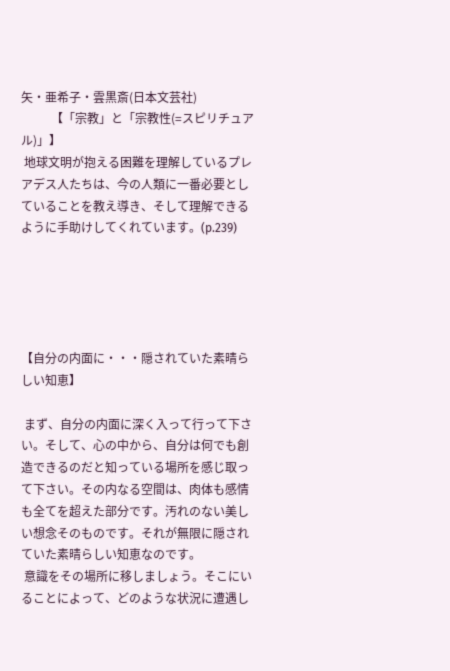矢・亜希子・雲黒斎(日本文芸社)
          【「宗教」と「宗教性(=スピリチュアル)」】
 地球文明が抱える困難を理解しているプレアデス人たちは、今の人類に一番必要としていることを教え導き、そして理解できるように手助けしてくれています。(p.239)





【自分の内面に・・・隠されていた素晴らしい知恵】

 まず、自分の内面に深く入って行って下さい。そして、心の中から、自分は何でも創造できるのだと知っている場所を感じ取って下さい。その内なる空間は、肉体も感情も全てを超えた部分です。汚れのない美しい想念そのものです。それが無限に隠されていた素晴らしい知恵なのです。
 意識をその場所に移しましょう。そこにいることによって、どのような状況に遭遇し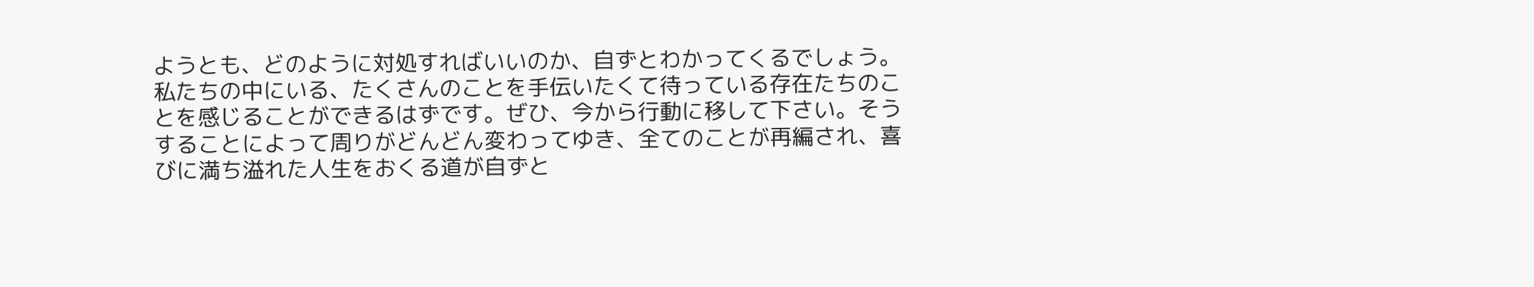ようとも、どのように対処すればいいのか、自ずとわかってくるでしょう。私たちの中にいる、たくさんのことを手伝いたくて待っている存在たちのことを感じることができるはずです。ぜひ、今から行動に移して下さい。そうすることによって周りがどんどん変わってゆき、全てのことが再編され、喜びに満ち溢れた人生をおくる道が自ずと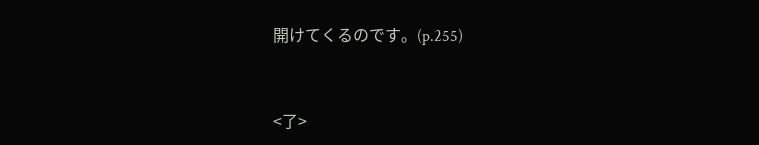開けてくるのです。(p.255)



<了>